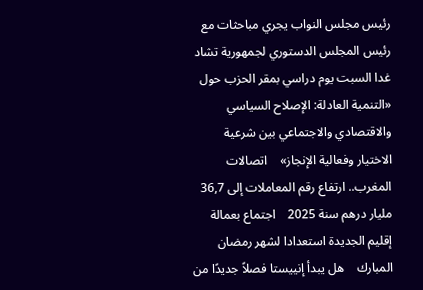رئيس مجلس النواب يجري مباحثات مع رئيس المجلس الدستوري لجمهورية تشاد    غدا السبت يوم دراسي بمقر الحزب حول «التنمية العادلة: الإصلاح السياسي والاقتصادي والاجتماعي بين شرعية الاختيار وفعالية الإنجاز»    اتصالات المغرب.. ارتفاع رقم المعاملات إلى 36,7 مليار درهم سنة 2025    اجتماع بعمالة إقليم الجديدة استعدادا لشهر رمضان المبارك    هل يبدأ إنييستا فصلاً جديدًا من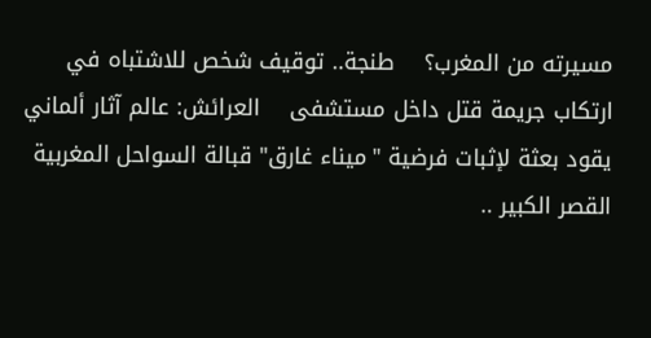مسيرته من المغرب؟    طنجة.. توقيف شخص للاشتباه في ارتكاب جريمة قتل داخل مستشفى    العرائش: عالم آثار ألماني يقود بعثة لإثبات فرضية "ميناء غارق" قبالة السواحل المغربية    القصر الكبير ..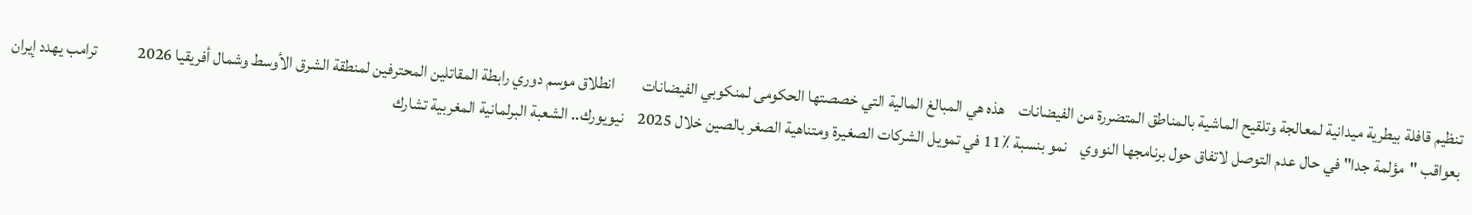تنظيم قافلة بيطرية ميدانية لمعالجة وتلقيح الماشية بالمناطق المتضررة من الفيضانات    هذه هي المبالغ المالية التي خصصتها الحكومى لمنكوبي الفيضانات        انطلاق موسم دوري رابطة المقاتلين المحترفين لمنطقة الشرق الأوسط وشمال أفريقيا 2026            ترامب يهدد إيران بعواقب "مؤلمة جدا" في حال عدم التوصل لاتفاق حول برنامجها النووي    نمو بنسبة ٪11 في تمويل الشركات الصغيرة ومتناهية الصغر بالصين خلال 2025    نيويورك.. الشعبة البرلمانية المغربية تشارك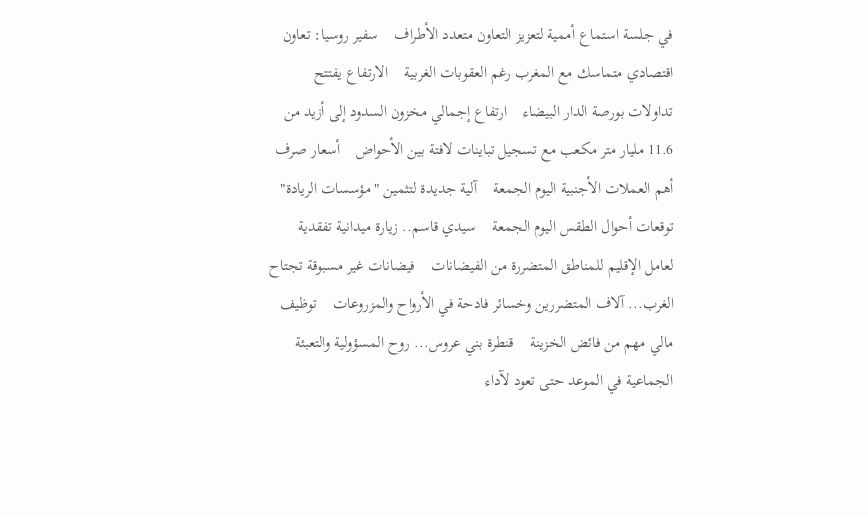في جلسة استماع أممية لتعزيز التعاون متعدد الأطراف    سفير روسيا: تعاون اقتصادي متماسك مع المغرب رغم العقوبات الغربية    الارتفاع يفتتح تداولات بورصة الدار البيضاء    ارتفاع إجمالي مخزون السدود إلى أزيد من 11.6 مليار متر مكعب مع تسجيل تباينات لافتة بين الأحواض    أسعار صرف أهم العملات الأجنبية اليوم الجمعة    آلية جديدة لتثمين "مؤسسات الريادة"    توقعات أحوال الطقس اليوم الجمعة    سيدي قاسم.. زيارة ميدانية تفقدية لعامل الإقليم للمناطق المتضررة من الفيضانات    فيضانات غير مسبوقة تجتاح الغرب... آلاف المتضررين وخسائر فادحة في الأرواح والمزروعات    توظيف مالي مهم من فائض الخزينة    قنطرة بني عروس... روح المسؤولية والتعبئة الجماعية في الموعد حتى تعود لآداء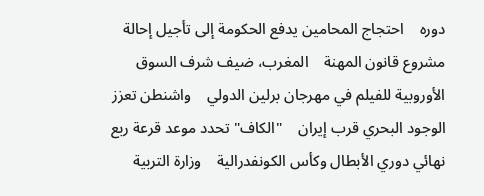دوره    احتجاج المحامين يدفع الحكومة إلى تأجيل إحالة مشروع قانون المهنة    المغرب، ضيف شرف السوق الأوروبية للفيلم في مهرجان برلين الدولي    واشنطن تعزز الوجود البحري قرب إيران    "الكاف" تحدد موعد قرعة ربع نهائي دوري الأبطال وكأس الكونفدرالية    وزارة التربية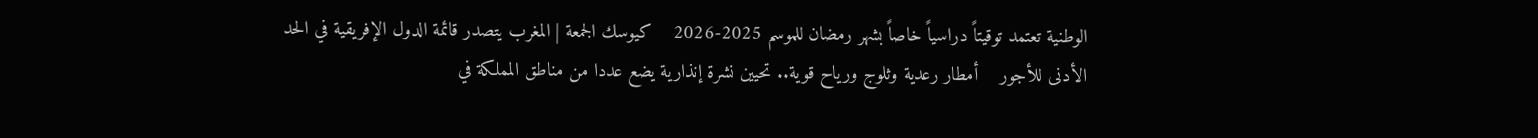الوطنية تعتمد توقيتاً دراسياً خاصاً بشهر رمضان للموسم 2025-2026    كيوسك الجمعة | المغرب يتصدر قائمة الدول الإفريقية في الحد الأدنى للأجور    أمطار رعدية وثلوج ورياح قوية.. تحيين نشرة إنذارية يضع عددا من مناطق المملكة في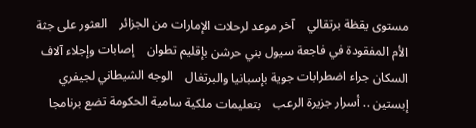مستوى يقظة برتقالي    آخر موعد لرحلات الإمارات من الجزائر    العثور على جثة الأم المفقودة في فاجعة سيول بني حرشن بإقليم تطوان    إصابات وإجلاء آلاف السكان جراء اضطرابات جوية بإسبانيا والبرتغال    الوجه الشيطاني لجيفري إبستين .. أسرار جزيرة الرعب    بتعليمات ملكية سامية الحكومة تضع برنامجا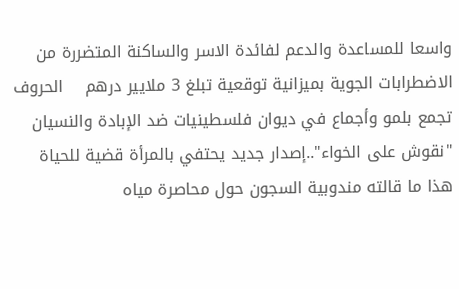واسعا للمساعدة والدعم لفائدة الاسر والساكنة المتضررة من الاضطرابات الجوية بميزانية توقعية تبلغ 3 ملايير درهم    الحروف تجمع بلمو وأجماع في ديوان فلسطينيات ضد الإبادة والنسيان    "نقوش على الخواء"..إصدار جديد يحتفي بالمرأة قضية للحياة        هذا ما قالته مندوبية السجون حول محاصرة مياه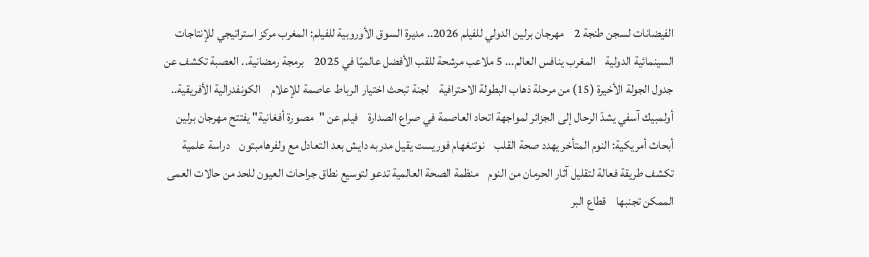الفيضانات لسجن طنجة 2    مهرجان برلين الدولي للفيلم 2026.. مديرة السوق الأوروبية للفيلم: المغرب مركز استراتيجي للإنتاجات السينمائية الدولية    المغرب ينافس العالم... 5 ملاعب مرشحة للقب الأفضل عالميًا في 2025    برمجة رمضانية.. العصبة تكشف عن جدول الجولة الأخيرة (15) من مرحلة ذهاب البطولة الاحترافية    لجنة تبحث اختيار الرباط عاصمة للإعلام    الكونفدرالية الأفريقية.. أولمبيك آسفي يشدّ الرحال إلى الجزائر لمواجهة اتحاد العاصمة في صراع الصدارة    فيلم عن "مصورة أفغانية" يفتتح مهرجان برلين    أبحاث أمريكية: النوم المتأخر يهدد صحة القلب    نوتنغهام فوريست يقيل مدربه دايش بعد التعادل مع ولفرهامبتون    دراسة علمية تكشف طريقة فعالة لتقليل آثار الحرمان من النوم    منظمة الصحة العالمية تدعو لتوسيع نطاق جراحات العيون للحد من حالات العمى الممكن تجنبها    قطاع البر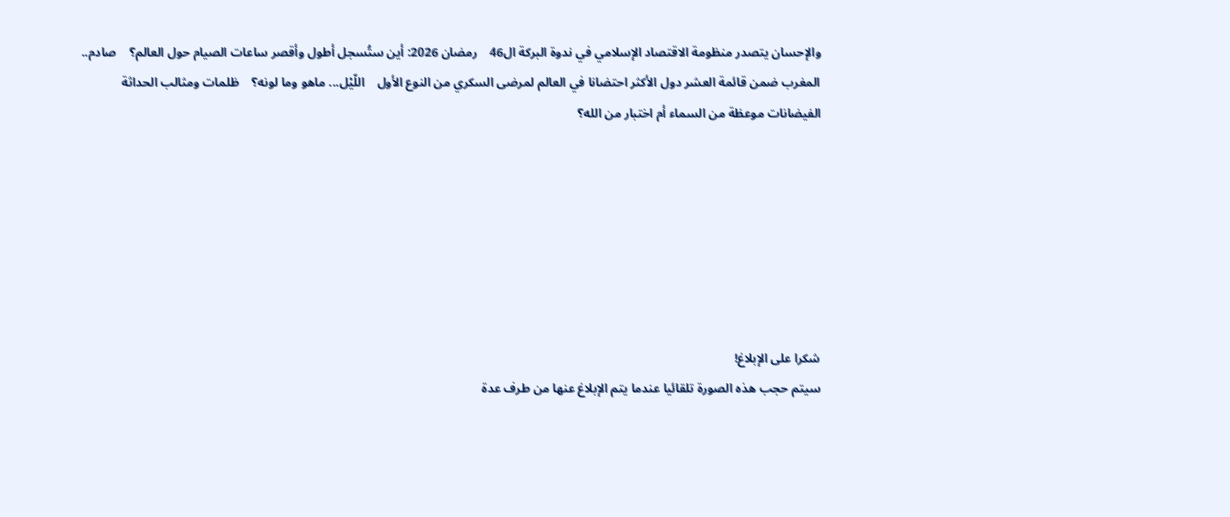والإحسان يتصدر منظومة الاقتصاد الإسلامي في ندوة البركة ال46    رمضان 2026: أين ستُسجل أطول وأقصر ساعات الصيام حول العالم؟    صادم.. المغرب ضمن قائمة العشر دول الأكثر احتضانا في العالم لمرضى السكري من النوع الأول    اللّيْل... ماهو وما لونه؟    ظلمات ومثالب الحداثة    الفيضانات موعظة من السماء أم اختبار من الله؟







شكرا على الإبلاغ!
سيتم حجب هذه الصورة تلقائيا عندما يتم الإبلاغ عنها من طرف عدة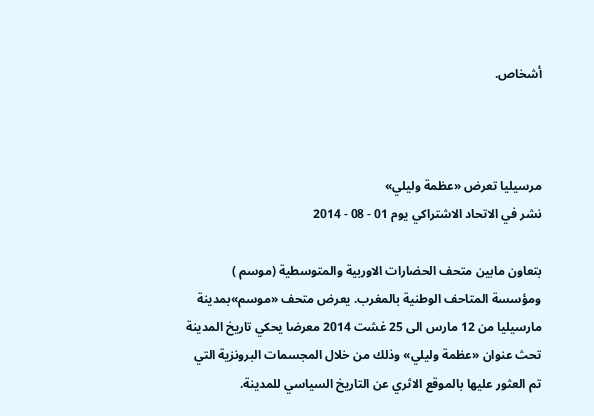أشخاص.



مرسيليا تعرض «عظمة وليلي»
نشر في الاتحاد الاشتراكي يوم 01 - 08 - 2014

بتعاون مابين متحف الحضارات الاوربية والمتوسطية (موسم ) ومؤسسة المتاحف الوطنية بالمغرب. يعرض متحف «موسم»بمدينة مارسيليا من 12 مارس الى 25 غشت 2014 معرضا يحكي تاريخ المدينة تحث عنوان «عظمة وليلي» وذلك من خلال المجسمات البرونزية التي تم العثور عليها بالموقع الاثري عن التاريخ السياسي للمدينة.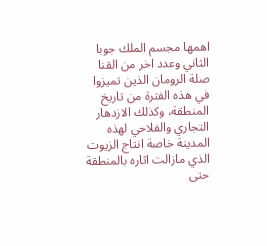اهمها مجسم الملك جوبا الثاني وعدد اخر من القنا صلة الرومان الذين تميزوا في هذه الفترة من تاريخ المنطقة، وكذلك الازدهار التجاري والفلاحي لهذه المدينة خاصة انتاج الزيوت الذي مازالت اثاره بالمنطقة حتى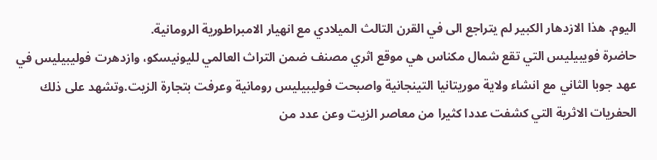اليوم. هذا الازدهار الكبير لم يتراجع الى في القرن التالث الميلادي مع انهيار الامبراطورية الرومانية.
حاضرة فويبيليس التي تقع شمال مكناس هي موقع اثري مصنف ضمن التراث العالمي لليونيسكو، وازدهرت فوليبيليس في عهد جوبا الثاني مع انشاء ولاية موريتانيا التينجانية واصبحت فوليبيليس رومانية وعرفت بتجارة الزيت.وتشهد على ذلك الحفريات الاثرية التي كشفت عددا كثيرا من معاصر الزيت وعن عدد من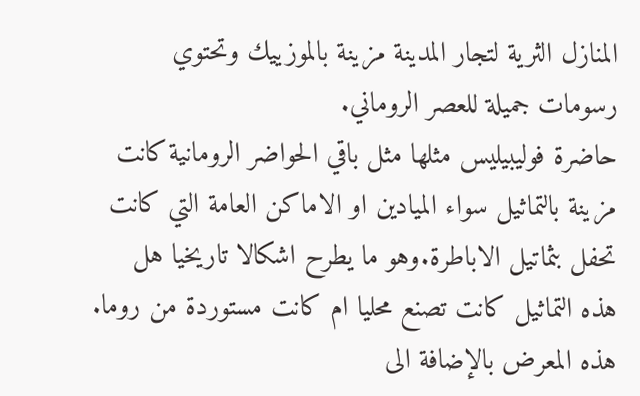المنازل الثرية لتجار المدينة مزينة بالموزييك وتحتوي رسومات جميلة للعصر الروماني.
حاضرة فوليبيليس مثلها مثل باقي الحواضر الرومانية كانت مزينة بالتماثيل سواء الميادين او الاماكن العامة التي كانت تحفل بثماتيل الاباطرة.وهو ما يطرح اشكالا تاريخيا هل هذه التماثيل كانت تصنع محليا ام كانت مستوردة من روما.
هذه المعرض بالإضافة الى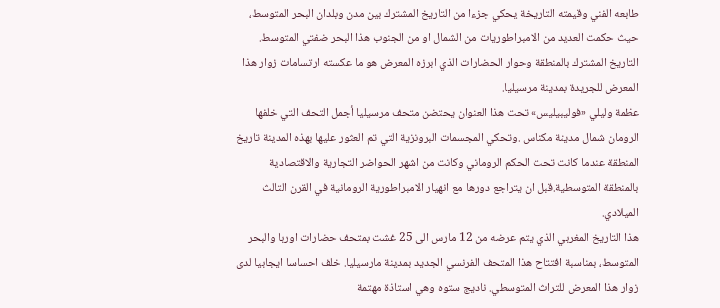طابعه الفني وقيمته التاريخة يحكي جزءا من التاريخ المشترك بين مدن وبلدان البحر المتوسط، حيث حكمت العديد من الامبراطوريات من الشمال او من الجنوب هذا البحر ضفتي المتوسط. التاريخ المشترك بالمنطقة وحوار الحضارات الذي ابرزه المعرض هو ما عكسته ارتسامات زوار هذا المعرض للجريدة بمدينة مرسيليا.
عظمة وليلي «فوليبيليس» تحت هذا العنوان يحتضن متحف مرسيليا أجمل التحف التي خلفها الرومان شمال مدينة مكناس .وتحكي المجسمات البرونزية التي تم العثور عليها بهذه المدينة تاريخ المنطقة عندما كانت تحت الحكم الروماني وكانت من اشهر الحواضر التجارية والاقتصادية بالمنطقة المتوسطية.قبل ان يتراجع دورها مع انهيار الامبراطورية الرومانية في القرن التالث الميلادي.
هذا التاريخ المغربي الذي يتم عرضه من 12 مارس الى 25 غشت بمتحف حضارات اوربا والبحر المتوسط، بمناسبة افتتاح هذا المتحف الفرنسي الجديد بمدينة مارسيليا. خلف احساسا ايجابيا لدى زوار هذا المعرض للتراث المتوسطي. ناديج ستوه وهي استاذة مهتمة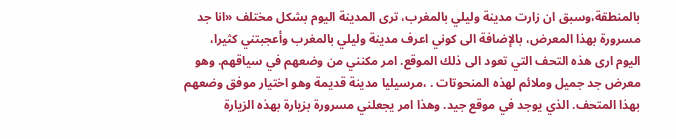بالمنطقة،وسبق ان زارت مدينة وليلي بالمغرب، ترى المدينة اليوم بشكل مختلف «انا جد مسرورة بهذا المعرض، بالإضافة الى كوني اعرف مدينة وليلي بالمغرب وأعجبتني كثيرا، اليوم ارى هذه التحف التي تعود الى ذلك الموقع. امر مكنني من وضعهم في سياقهم. وهو معرض جد جميل وملائم لهذه المنحوتات . ،مرسيليا مدينة قديمة وهو اختيار موفق وضعهم بهذا المتحف. الذي يوجد في موقع جيد. وهذا امر يجعلني مسرورة بزيارة بهذه الزيارة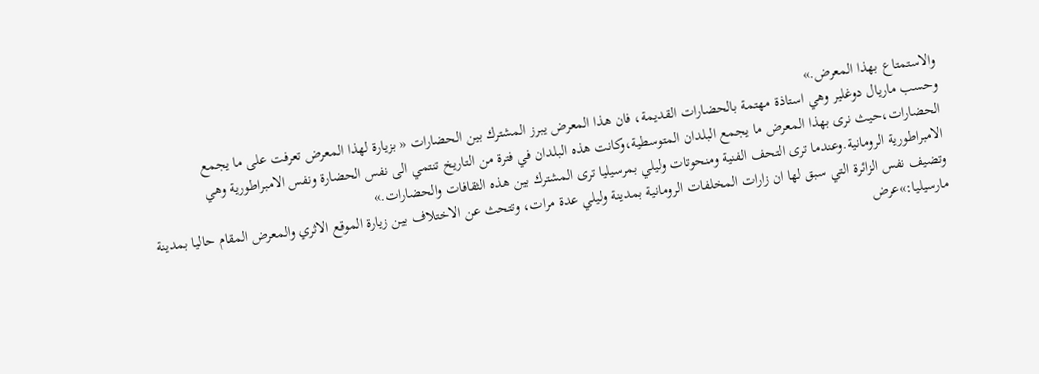والاستمتاع بهذا المعرض.»
وحسب ماريال دوغلير وهي استاذة مهتمة بالحضارات القديمة، فان هذا المعرض يبرز المشترك بين الحضارات « بزيارة لهذا المعرض تعرفت على ما يجمع الحضارات،حيث نرى بهذا المعرض ما يجمع البلدان المتوسطية،وكانت هذه البلدان في فترة من التاريخ تنتمي الى نفس الحضارة ونفس الامبراطورية وهي الامبراطورية الرومانية.وعندما ترى التحف الفنية ومنحوتات وليلي بمرسيليا ترى المشترك بين هذه الثقافات والحضارات.»
وتضيف نفس الزائرة التي سبق لها ان زارات المخلفات الرومانية بمدينة وليلي عدة مرات، وتتحث عن الاختلاف بين زيارة الموقع الاثري والمعرض المقام حاليا بمدينة مارسيليا:»عرض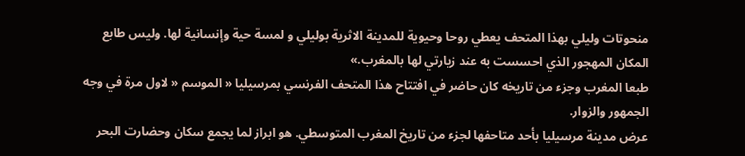منحوتات وليلي بهذا المتحف يعطي روحا وحيوية للمدينة الاثرية بوليلي و لمسة حية وإنسانية لها. وليس طابع المكان المهجور الذي احسست به عند زيارتي لها بالمغرب.»
طبعا المغرب وجزء من تاريخه كان حاضر في افتتاح هذا المتحف الفرنسي بمرسيليا « الموسم « لاول مرة في وجه الجمهور والزوار.
عرض مدينة مرسيليا بأحد متاحفها لجزء من تاريخ المغرب المتوسطي. هو ابراز لما يجمع سكان وحضارت البحر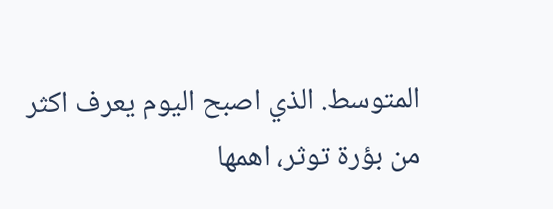المتوسط. الذي اصبح اليوم يعرف اكثر من بؤرة توثر، اهمها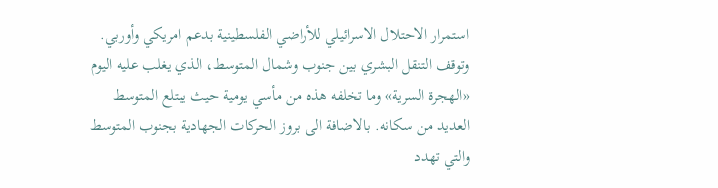استمرار الاحتلال الاسرائيلي للأراضي الفلسطينية بدعم امريكي وأوربي. وتوقف التنقل البشري بين جنوب وشمال المتوسط، الذي يغلب عليه اليوم «الهجرة السرية» وما تخلفه هذه من مأسي يومية حيث يبتلع المتوسط العديد من سكانه. بالاضافة الى بروز الحركات الجهادية بجنوب المتوسط والتي تهدد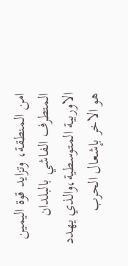امن المنطقة، وتزايد قوة اليمين المتطرف الفاشي بالبلدان الاوربية المتوسطية،والذي يهدد هو الاخر بإشعال الحرب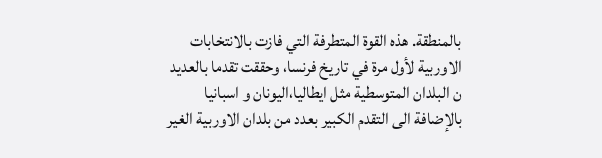بالمنطقة. هذه القوة المتطرفة التي فازت بالانتخابات الاوربية لأول مرة في تاريخ فرنسا، وحققت تقدما بالعديد ن البلدان المتوسطية مثل ايطاليا،اليونان و اسبانيا بالإضافة الى التقدم الكبير بعدد من بلدان الاوربية الغير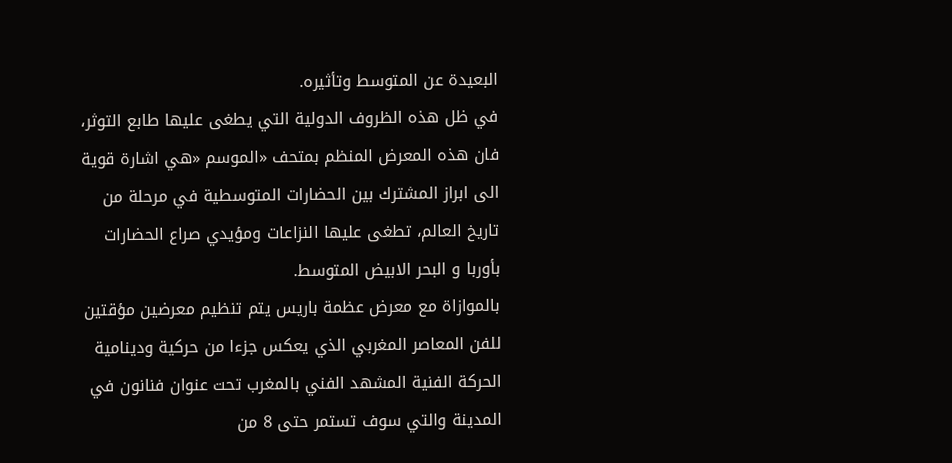البعيدة عن المتوسط وتأثيره.
في ظل هذه الظروف الدولية التي يطغى عليها طابع التوثر، فان هذه المعرض المنظم بمتحف «الموسم «هي اشارة قوية الى ابراز المشترك بين الحضارات المتوسطية في مرحلة من تاريخ العالم، تطغى عليها النزاعات ومؤيدي صراع الحضارات بأوربا و البحر الابيض المتوسط.
بالموازاة مع معرض عظمة باريس يتم تنظيم معرضين مؤقتين للفن المعاصر المغربي الذي يعكس جزءا من حركية ودينامية الحركة الفنية المشهد الفني بالمغرب تحت عنوان فنانون في المدينة والتي سوف تستمر حتى 8 من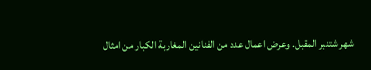شهر شتنبر المقبل. وعرض اعمال عدد من الفنانين المغاربة الكبار من امثال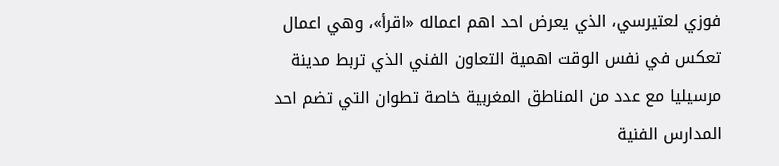فوزي لعتيرسي، الذي يعرض احد اهم اعماله «اقرأ»، وهي اعمال تعكس في نفس الوقت اهمية التعاون الفني الذي تربط مدينة مرسيليا مع عدد من المناطق المغربية خاصة تطوان التي تضم احد المدارس الفنية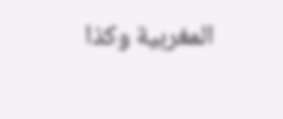المغربية وكذا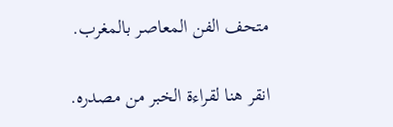متحف الفن المعاصر بالمغرب.


انقر هنا لقراءة الخبر من مصدره.